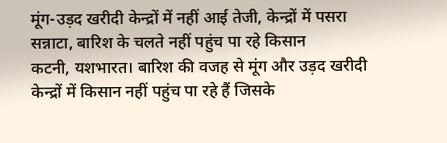मूंग-उड़द खरीदी केन्द्रों में नहीं आई तेजी, केन्द्रों में पसरा सन्नाटा, बारिश के चलते नहीं पहुंच पा रहे किसान
कटनी, यशभारत। बारिश की वजह से मूंग और उड़द खरीदी केन्द्रों में किसान नहीं पहुंच पा रहे हैं जिसके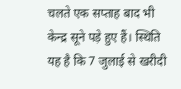चलते एक सप्ताह बाद भी केन्द्र सूने पड़े हुए हैं। स्थिति यह है कि 7 जुलाई से खरीदी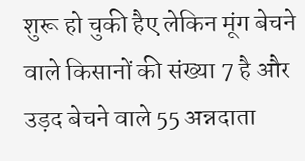शुरू हो चुकी हैए लेकिन मूंग बेचने वाले किसानों की संख्या 7 है और उड़द बेचने वाले 55 अन्नदाता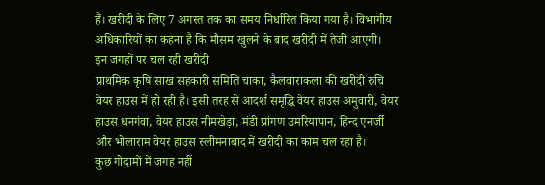हैं। खरीदी के लिए 7 अगस्त तक का समय निर्धारित किया गया है। विभागीय अधिकारियों का कहना है कि मौसम खुलने के बाद खरीदी में तेजी आएगी।
इन जगहों पर चल रही खरीदी
प्राथमिक कृषि साख सहकारी समिति चाका, कैलवाराकला की खरीदी रुचि वेयर हाउस में हो रही है। इसी तरह से आदर्श समृद्धि वेयर हाउस अमुवारी, वेयर हाउस धनगंवा, वेयर हाउस नीमखेड़ा, मंडी प्रांगण उमरियापान, हिन्द एनर्जी और भोलाराम वेयर हाउस स्लीमनाबाद में खरीदी का काम चल रहा है।
कुछ गोदामों में जगह नहीं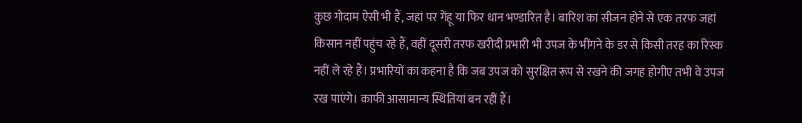कुछ गोदाम ऐसी भी हैं, जहां पर गेंहू या फिर धान भण्डारित है। बारिश का सीजन होने से एक तरफ जहां किसान नहीं पहुंच रहे हैं, वहीं दूसरी तरफ खरीदी प्रभारी भी उपज के भींगने के डर से किसी तरह का रिस्क नहीं ले रहे हैं। प्रभारियों का कहना है कि जब उपज को सुरक्षित रूप से रखने की जगह होगीए तभी वे उपज रख पाएंगे। काफी आसामान्य स्थितियां बन रहीं हैं।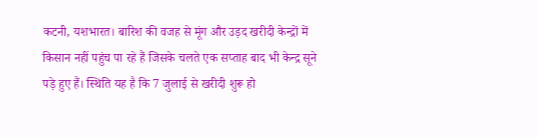कटनी, यशभारत। बारिश की वजह से मूंग और उड़द खरीदी केन्द्रों में किसान नहीं पहुंच पा रहे हैं जिसके चलते एक सप्ताह बाद भी केन्द्र सूने पड़े हुए हैं। स्थिति यह है कि 7 जुलाई से खरीदी शुरू हो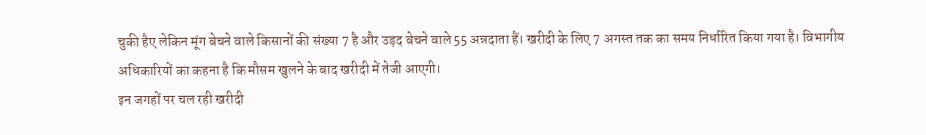चुकी हैए लेकिन मूंग बेचने वाले किसानों की संख्या 7 है और उड़द बेचने वाले 55 अन्नदाता हैं। खरीदी के लिए 7 अगस्त तक का समय निर्धारित किया गया है। विभागीय अधिकारियों का कहना है कि मौसम खुलने के बाद खरीदी में तेजी आएगी।
इन जगहों पर चल रही खरीदी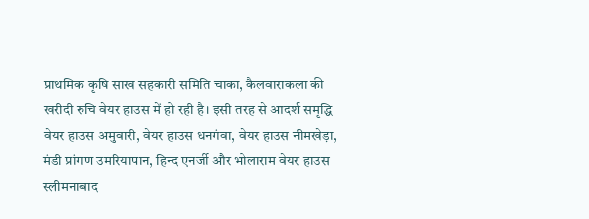प्राथमिक कृषि साख सहकारी समिति चाका, कैलवाराकला की खरीदी रुचि वेयर हाउस में हो रही है। इसी तरह से आदर्श समृद्धि वेयर हाउस अमुवारी, वेयर हाउस धनगंवा, वेयर हाउस नीमखेड़ा, मंडी प्रांगण उमरियापान, हिन्द एनर्जी और भोलाराम वेयर हाउस स्लीमनाबाद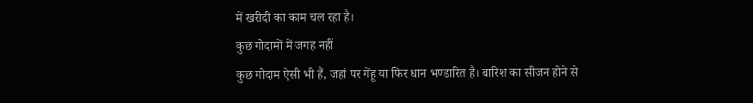में खरीदी का काम चल रहा है।
कुछ गोदामों में जगह नहीं
कुछ गोदाम ऐसी भी हैं, जहां पर गेंहू या फिर धान भण्डारित है। बारिश का सीजन होने से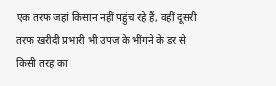एक तरफ जहां किसान नहीं पहुंच रहे हैं, वहीं दूसरी तरफ खरीदी प्रभारी भी उपज के भींगने के डर से किसी तरह का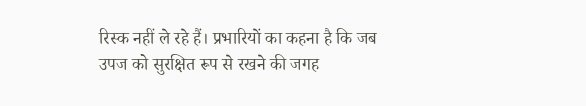रिस्क नहीं ले रहे हैं। प्रभारियों का कहना है कि जब उपज को सुरक्षित रूप से रखने की जगह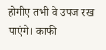होगीए तभी वे उपज रख पाएंगे। काफी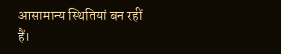आसामान्य स्थितियां बन रहीं हैं।